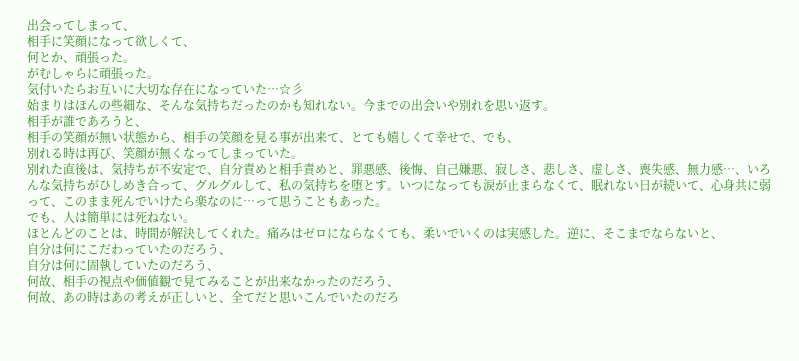出会ってしまって、
相手に笑顔になって欲しくて、
何とか、頑張った。
がむしゃらに頑張った。
気付いたらお互いに大切な存在になっていた…☆彡
始まりはほんの些細な、そんな気持ちだったのかも知れない。今までの出会いや別れを思い返す。
相手が誰であろうと、
相手の笑顔が無い状態から、相手の笑顔を見る事が出来て、とても嬉しくて幸せで、でも、
別れる時は再び、笑顔が無くなってしまっていた。
別れた直後は、気持ちが不安定で、自分責めと相手責めと、罪悪感、後悔、自己嫌悪、寂しさ、悲しさ、虚しさ、喪失感、無力感…、いろんな気持ちがひしめき合って、グルグルして、私の気持ちを堕とす。いつになっても涙が止まらなくて、眠れない日が続いて、心身共に弱って、このまま死んでいけたら楽なのに…って思うこともあった。
でも、人は簡単には死ねない。
ほとんどのことは、時間が解決してくれた。痛みはゼロにならなくても、柔いでいくのは実感した。逆に、そこまでならないと、
自分は何にこだわっていたのだろう、
自分は何に固執していたのだろう、
何故、相手の視点や価値観で見てみることが出来なかったのだろう、
何故、あの時はあの考えが正しいと、全てだと思いこんでいたのだろ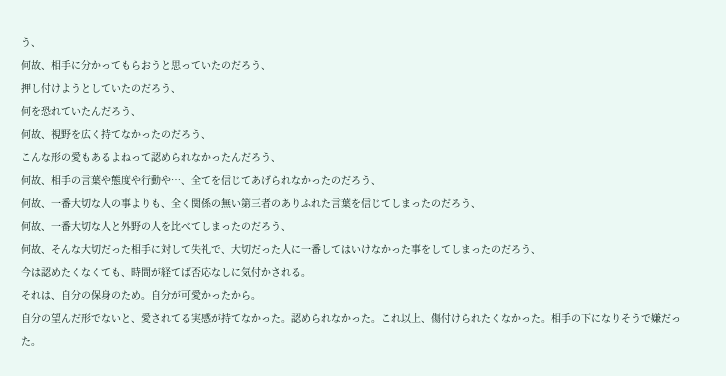う、
何故、相手に分かってもらおうと思っていたのだろう、
押し付けようとしていたのだろう、
何を恐れていたんだろう、
何故、視野を広く持てなかったのだろう、
こんな形の愛もあるよねって認められなかったんだろう、
何故、相手の言葉や態度や行動や…、全てを信じてあげられなかったのだろう、
何故、一番大切な人の事よりも、全く関係の無い第三者のありふれた言葉を信じてしまったのだろう、
何故、一番大切な人と外野の人を比べてしまったのだろう、
何故、そんな大切だった相手に対して失礼で、大切だった人に一番してはいけなかった事をしてしまったのだろう、
今は認めたくなくても、時間が経てば否応なしに気付かされる。
それは、自分の保身のため。自分が可愛かったから。
自分の望んだ形でないと、愛されてる実感が持てなかった。認められなかった。これ以上、傷付けられたくなかった。相手の下になりそうで嫌だった。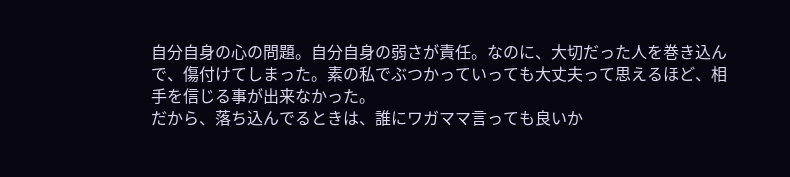自分自身の心の問題。自分自身の弱さが責任。なのに、大切だった人を巻き込んで、傷付けてしまった。素の私でぶつかっていっても大丈夫って思えるほど、相手を信じる事が出来なかった。
だから、落ち込んでるときは、誰にワガママ言っても良いか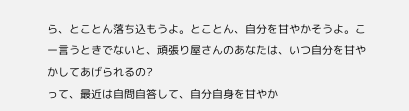ら、とことん落ち込もうよ。とことん、自分を甘やかそうよ。こー言うときでないと、頑張り屋さんのあなたは、いつ自分を甘やかしてあげられるの?
って、最近は自問自答して、自分自身を甘やか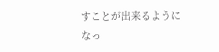すことが出来るようになっ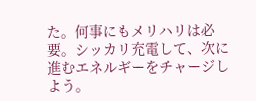た。何事にもメリハリは必要。シッカリ充電して、次に進むエネルギーをチャージしよう。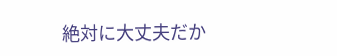絶対に大丈夫だか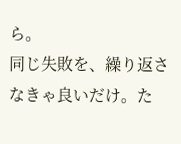ら。
同じ失敗を、繰り返さなきゃ良いだけ。た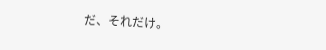だ、それだけ。